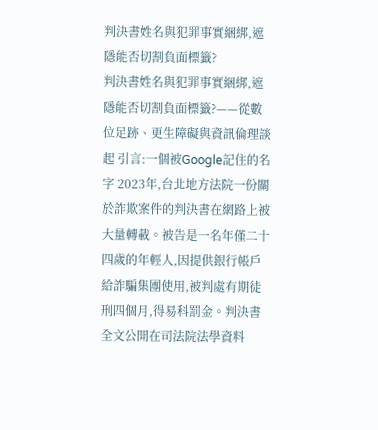判決書姓名與犯罪事實綑綁,遮隱能否切割負面標籤?
判決書姓名與犯罪事實綑綁,遮隱能否切割負面標籤?——從數位足跡、更生障礙與資訊倫理談起 引言:一個被Google記住的名字 2023年,台北地方法院一份關於詐欺案件的判決書在網路上被大量轉載。被告是一名年僅二十四歲的年輕人,因提供銀行帳戶給詐騙集團使用,被判處有期徒刑四個月,得易科罰金。判決書全文公開在司法院法學資料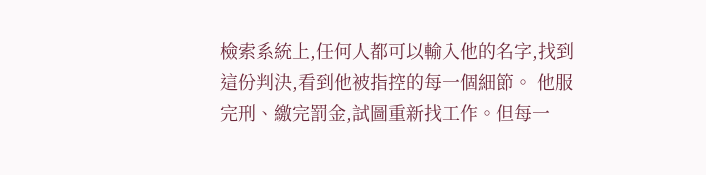檢索系統上,任何人都可以輸入他的名字,找到這份判決,看到他被指控的每一個細節。 他服完刑、繳完罰金,試圖重新找工作。但每一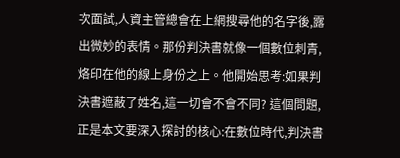次面試,人資主管總會在上網搜尋他的名字後,露出微妙的表情。那份判決書就像一個數位刺青,烙印在他的線上身份之上。他開始思考:如果判決書遮蔽了姓名,這一切會不會不同? 這個問題,正是本文要深入探討的核心:在數位時代,判決書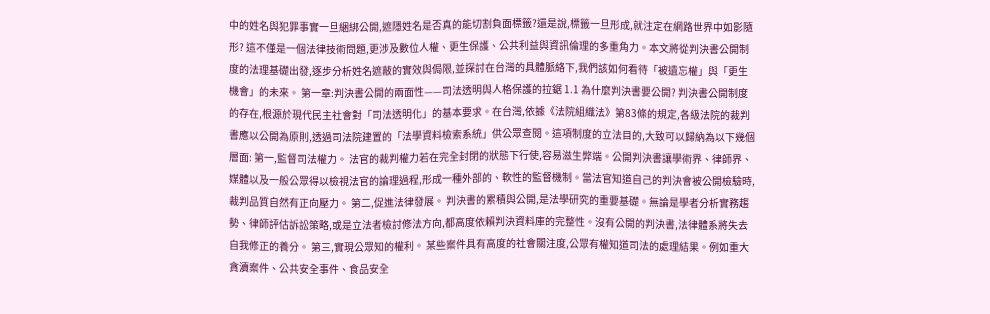中的姓名與犯罪事實一旦綑綁公開,遮隱姓名是否真的能切割負面標籤?還是說,標籤一旦形成,就注定在網路世界中如影隨形? 這不僅是一個法律技術問題,更涉及數位人權、更生保護、公共利益與資訊倫理的多重角力。本文將從判決書公開制度的法理基礎出發,逐步分析姓名遮蔽的實效與侷限,並探討在台灣的具體脈絡下,我們該如何看待「被遺忘權」與「更生機會」的未來。 第一章:判決書公開的兩面性——司法透明與人格保護的拉鋸 1.1 為什麼判決書要公開? 判決書公開制度的存在,根源於現代民主社會對「司法透明化」的基本要求。在台灣,依據《法院組織法》第83條的規定,各級法院的裁判書應以公開為原則,透過司法院建置的「法學資料檢索系統」供公眾查閱。這項制度的立法目的,大致可以歸納為以下幾個層面: 第一,監督司法權力。 法官的裁判權力若在完全封閉的狀態下行使,容易滋生弊端。公開判決書讓學術界、律師界、媒體以及一般公眾得以檢視法官的論理過程,形成一種外部的、軟性的監督機制。當法官知道自己的判決會被公開檢驗時,裁判品質自然有正向壓力。 第二,促進法律發展。 判決書的累積與公開,是法學研究的重要基礎。無論是學者分析實務趨勢、律師評估訴訟策略,或是立法者檢討修法方向,都高度依賴判決資料庫的完整性。沒有公開的判決書,法律體系將失去自我修正的養分。 第三,實現公眾知的權利。 某些案件具有高度的社會關注度,公眾有權知道司法的處理結果。例如重大貪瀆案件、公共安全事件、食品安全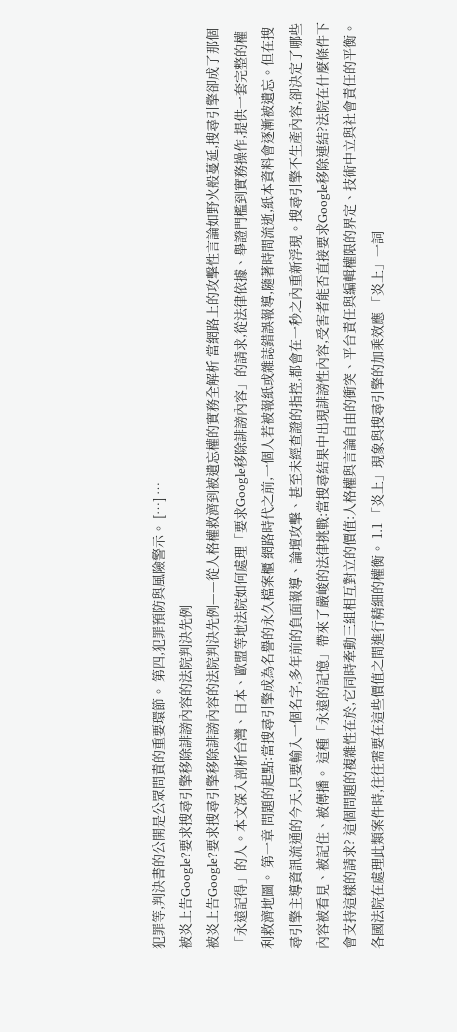犯罪等,判決書的公開是公眾問責的重要環節。 第四,犯罪預防與風險警示。 […] …
被炎上告Google?要求搜尋引擎移除誹謗內容的法院判決先例
被炎上告Google?要求搜尋引擎移除誹謗內容的法院判決先例——從人格權救濟到被遺忘權的實務全解析 當網路上的攻擊性言論如野火般蔓延,搜尋引擎卻成了那個「永遠記得」的人。本文深入剖析台灣、日本、歐盟等地法院如何處理「要求Google移除誹謗內容」的請求,從法律依據、舉證門檻到實務操作,提供一套完整的權利救濟地圖。 第一章 問題的起點:當搜尋引擎成為名譽的永久檔案櫃 網路時代之前,一個人若被報紙或雜誌錯誤報導,隨著時間流逝,紙本資料會逐漸被遺忘。但在搜尋引擎主導資訊流通的今天,只要輸入一個名字,多年前的負面報導、論壇攻擊、甚至未經查證的指控,都會在一秒之內重新浮現。搜尋引擎不生產內容,卻決定了哪些內容被看見、被記住、被傳播。 這種「永遠的記憶」帶來了嚴峻的法律挑戰:當搜尋結果中出現誹謗性內容,受害者能否直接要求Google移除連結?法院在什麼條件下會支持這樣的請求? 這個問題的複雜性在於,它同時牽動三組相互對立的價值:人格權與言論自由的衝突、平台責任與編輯權限的界定、技術中立與社會責任的平衡。各國法院在處理此類案件時,往往需要在這些價值之間進行精細的權衡。 1.1 「炎上」現象與搜尋引擎的加乘效應 「炎上」一詞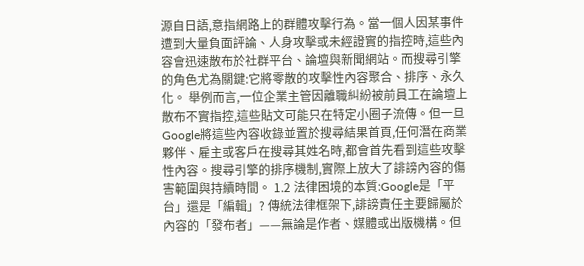源自日語,意指網路上的群體攻擊行為。當一個人因某事件遭到大量負面評論、人身攻擊或未經證實的指控時,這些內容會迅速散布於社群平台、論壇與新聞網站。而搜尋引擎的角色尤為關鍵:它將零散的攻擊性內容聚合、排序、永久化。 舉例而言,一位企業主管因離職糾紛被前員工在論壇上散布不實指控,這些貼文可能只在特定小圈子流傳。但一旦Google將這些內容收錄並置於搜尋結果首頁,任何潛在商業夥伴、雇主或客戶在搜尋其姓名時,都會首先看到這些攻擊性內容。搜尋引擎的排序機制,實際上放大了誹謗內容的傷害範圍與持續時間。 1.2 法律困境的本質:Google是「平台」還是「編輯」? 傳統法律框架下,誹謗責任主要歸屬於內容的「發布者」——無論是作者、媒體或出版機構。但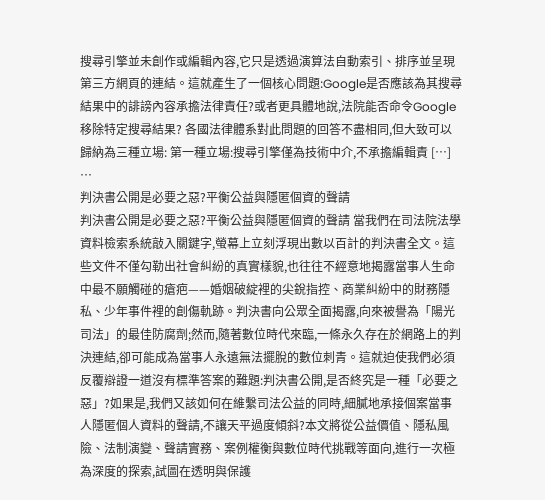搜尋引擎並未創作或編輯內容,它只是透過演算法自動索引、排序並呈現第三方網頁的連結。這就產生了一個核心問題:Google是否應該為其搜尋結果中的誹謗內容承擔法律責任?或者更具體地說,法院能否命令Google移除特定搜尋結果? 各國法律體系對此問題的回答不盡相同,但大致可以歸納為三種立場: 第一種立場:搜尋引擎僅為技術中介,不承擔編輯責 […] …
判決書公開是必要之惡?平衡公益與隱匿個資的聲請
判決書公開是必要之惡?平衡公益與隱匿個資的聲請 當我們在司法院法學資料檢索系統敲入關鍵字,螢幕上立刻浮現出數以百計的判決書全文。這些文件不僅勾勒出社會糾紛的真實樣貌,也往往不經意地揭露當事人生命中最不願觸碰的瘡疤——婚姻破綻裡的尖銳指控、商業糾紛中的財務隱私、少年事件裡的創傷軌跡。判決書向公眾全面揭露,向來被譽為「陽光司法」的最佳防腐劑;然而,隨著數位時代來臨,一條永久存在於網路上的判決連結,卻可能成為當事人永遠無法擺脫的數位刺青。這就迫使我們必須反覆辯證一道沒有標準答案的難題:判決書公開,是否終究是一種「必要之惡」?如果是,我們又該如何在維繫司法公益的同時,細膩地承接個案當事人隱匿個人資料的聲請,不讓天平過度傾斜?本文將從公益價值、隱私風險、法制演變、聲請實務、案例權衡與數位時代挑戰等面向,進行一次極為深度的探索,試圖在透明與保護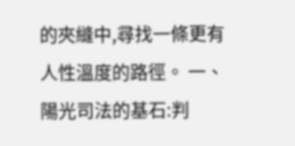的夾縫中,尋找一條更有人性溫度的路徑。 一、陽光司法的基石:判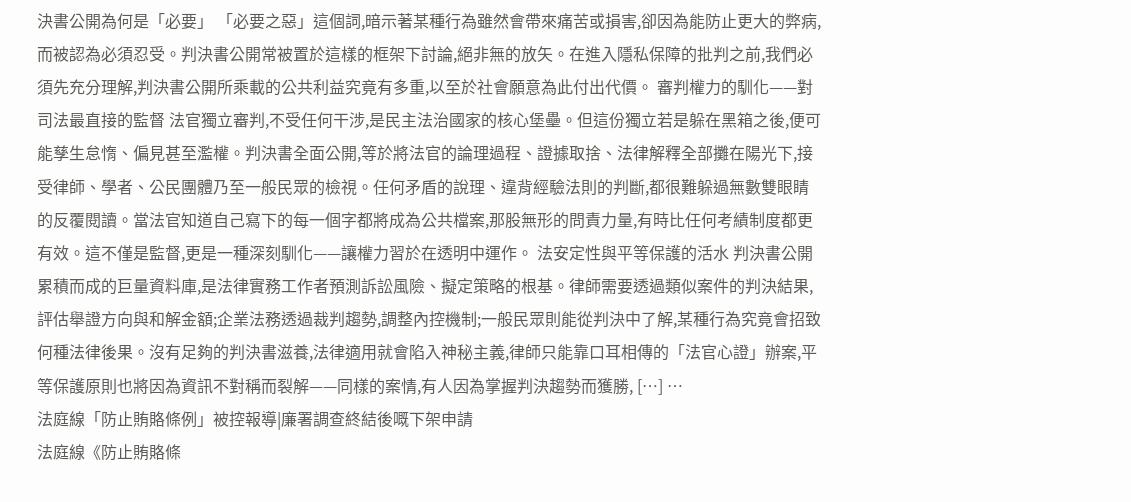決書公開為何是「必要」 「必要之惡」這個詞,暗示著某種行為雖然會帶來痛苦或損害,卻因為能防止更大的弊病,而被認為必須忍受。判決書公開常被置於這樣的框架下討論,絕非無的放矢。在進入隱私保障的批判之前,我們必須先充分理解,判決書公開所乘載的公共利益究竟有多重,以至於社會願意為此付出代價。 審判權力的馴化——對司法最直接的監督 法官獨立審判,不受任何干涉,是民主法治國家的核心堡壘。但這份獨立若是躲在黑箱之後,便可能孳生怠惰、偏見甚至濫權。判決書全面公開,等於將法官的論理過程、證據取捨、法律解釋全部攤在陽光下,接受律師、學者、公民團體乃至一般民眾的檢視。任何矛盾的說理、違背經驗法則的判斷,都很難躲過無數雙眼睛的反覆閱讀。當法官知道自己寫下的每一個字都將成為公共檔案,那股無形的問責力量,有時比任何考績制度都更有效。這不僅是監督,更是一種深刻馴化——讓權力習於在透明中運作。 法安定性與平等保護的活水 判決書公開累積而成的巨量資料庫,是法律實務工作者預測訴訟風險、擬定策略的根基。律師需要透過類似案件的判決結果,評估舉證方向與和解金額;企業法務透過裁判趨勢,調整內控機制;一般民眾則能從判決中了解,某種行為究竟會招致何種法律後果。沒有足夠的判決書滋養,法律適用就會陷入神秘主義,律師只能靠口耳相傳的「法官心證」辦案,平等保護原則也將因為資訊不對稱而裂解——同樣的案情,有人因為掌握判決趨勢而獲勝, […] …
法庭線「防止賄賂條例」被控報導|廉署調查終結後嘅下架申請
法庭線《防止賄賂條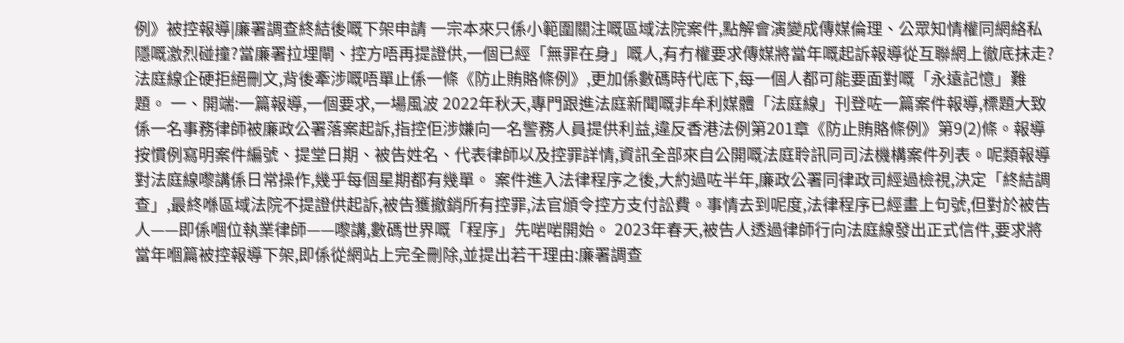例》被控報導|廉署調查終結後嘅下架申請 一宗本來只係小範圍關注嘅區域法院案件,點解會演變成傳媒倫理、公眾知情權同網絡私隱嘅激烈碰撞?當廉署拉埋閘、控方唔再提證供,一個已經「無罪在身」嘅人,有冇權要求傳媒將當年嘅起訴報導從互聯網上徹底抹走?法庭線企硬拒絕刪文,背後牽涉嘅唔單止係一條《防止賄賂條例》,更加係數碼時代底下,每一個人都可能要面對嘅「永遠記憶」難題。 一、開端:一篇報導,一個要求,一場風波 2022年秋天,專門跟進法庭新聞嘅非牟利媒體「法庭線」刊登咗一篇案件報導,標題大致係一名事務律師被廉政公署落案起訴,指控佢涉嫌向一名警務人員提供利益,違反香港法例第201章《防止賄賂條例》第9(2)條。報導按慣例寫明案件編號、提堂日期、被告姓名、代表律師以及控罪詳情,資訊全部來自公開嘅法庭聆訊同司法機構案件列表。呢類報導對法庭線嚟講係日常操作,幾乎每個星期都有幾單。 案件進入法律程序之後,大約過咗半年,廉政公署同律政司經過檢視,決定「終結調查」,最終喺區域法院不提證供起訴,被告獲撤銷所有控罪,法官頒令控方支付訟費。事情去到呢度,法律程序已經畫上句號,但對於被告人——即係嗰位執業律師——嚟講,數碼世界嘅「程序」先啱啱開始。 2023年春天,被告人透過律師行向法庭線發出正式信件,要求將當年嗰篇被控報導下架,即係從網站上完全刪除,並提出若干理由:廉署調查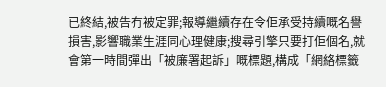已終結,被告冇被定罪;報導繼續存在令佢承受持續嘅名譽損害,影響職業生涯同心理健康;搜尋引擎只要打佢個名,就會第一時間彈出「被廉署起訴」嘅標題,構成「網絡標籤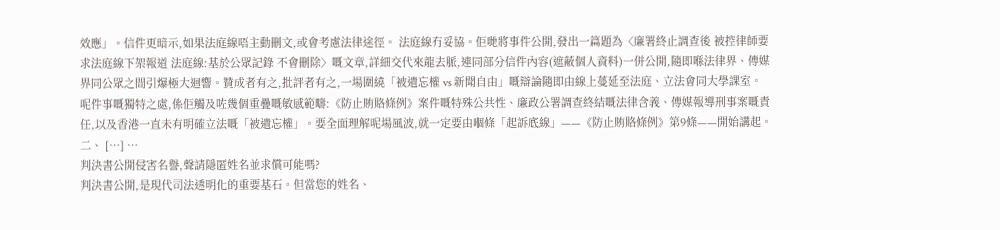效應」。信件更暗示,如果法庭線唔主動刪文,或會考慮法律途徑。 法庭線冇妥協。佢哋將事件公開,發出一篇題為〈廉署終止調查後 被控律師要求法庭線下架報道 法庭線:基於公眾記錄 不會刪除〉嘅文章,詳細交代來龍去脈,連同部分信件內容(遮蔽個人資料)一併公開,隨即喺法律界、傳媒界同公眾之間引爆極大迴響。贊成者有之,批評者有之,一場圍繞「被遺忘權 vs 新聞自由」嘅辯論隨即由線上蔓延至法庭、立法會同大學課室。 呢件事嘅獨特之處,係佢觸及咗幾個重疊嘅敏感範疇:《防止賄賂條例》案件嘅特殊公共性、廉政公署調查終結嘅法律含義、傳媒報導刑事案嘅責任,以及香港一直未有明確立法嘅「被遺忘權」。要全面理解呢場風波,就一定要由嗰條「起訴底線」——《防止賄賂條例》第9條——開始講起。 二、 […] …
判決書公開侵害名譽,聲請隱匿姓名並求償可能嗎?
判決書公開,是現代司法透明化的重要基石。但當您的姓名、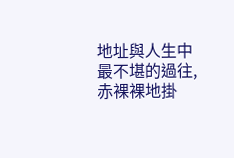地址與人生中最不堪的過往,赤裸裸地掛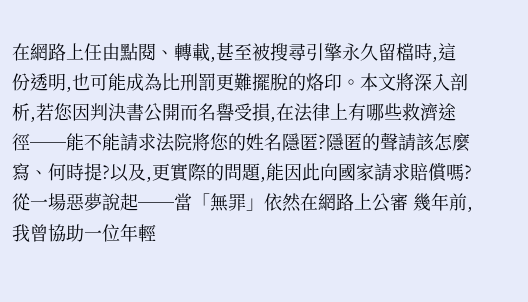在網路上任由點閱、轉載,甚至被搜尋引擎永久留檔時,這份透明,也可能成為比刑罰更難擺脫的烙印。本文將深入剖析,若您因判決書公開而名譽受損,在法律上有哪些救濟途徑──能不能請求法院將您的姓名隱匿?隱匿的聲請該怎麼寫、何時提?以及,更實際的問題,能因此向國家請求賠償嗎? 從一場惡夢說起──當「無罪」依然在網路上公審 幾年前,我曾協助一位年輕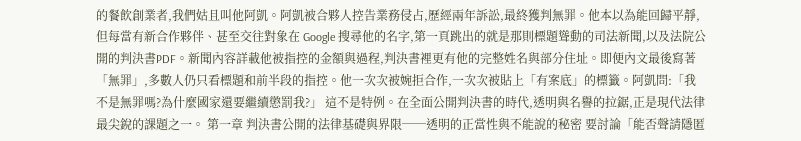的餐飲創業者,我們姑且叫他阿凱。阿凱被合夥人控告業務侵占,歷經兩年訴訟,最終獲判無罪。他本以為能回歸平靜,但每當有新合作夥伴、甚至交往對象在 Google 搜尋他的名字,第一頁跳出的就是那則標題聳動的司法新聞,以及法院公開的判決書PDF。新聞內容詳載他被指控的金額與過程,判決書裡更有他的完整姓名與部分住址。即便內文最後寫著「無罪」,多數人仍只看標題和前半段的指控。他一次次被婉拒合作,一次次被貼上「有案底」的標籤。阿凱問:「我不是無罪嗎?為什麼國家還要繼續懲罰我?」 這不是特例。在全面公開判決書的時代,透明與名譽的拉鋸,正是現代法律最尖銳的課題之一。 第一章 判決書公開的法律基礎與界限──透明的正當性與不能說的秘密 要討論「能否聲請隱匿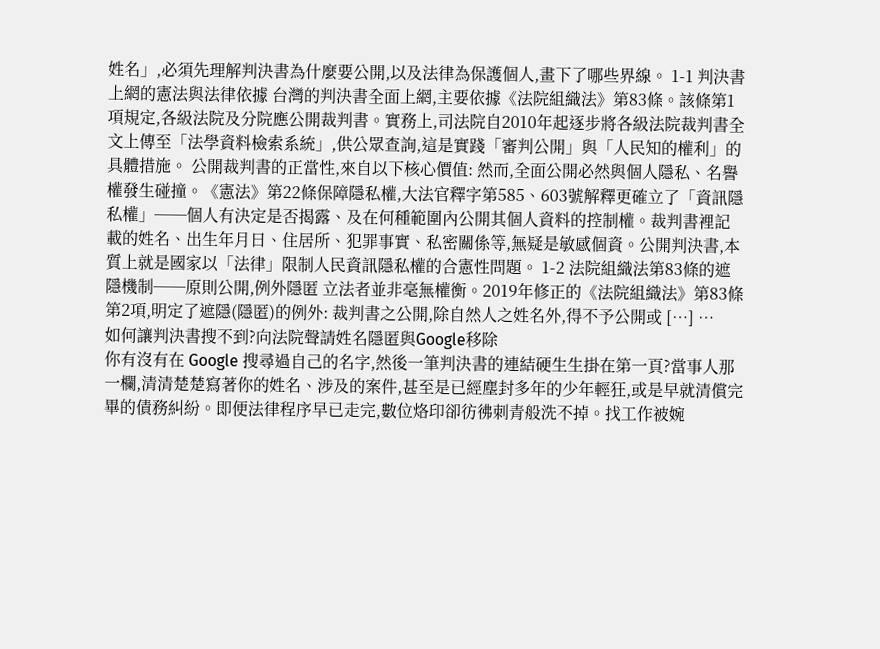姓名」,必須先理解判決書為什麼要公開,以及法律為保護個人,畫下了哪些界線。 1-1 判決書上網的憲法與法律依據 台灣的判決書全面上網,主要依據《法院組織法》第83條。該條第1項規定,各級法院及分院應公開裁判書。實務上,司法院自2010年起逐步將各級法院裁判書全文上傳至「法學資料檢索系統」,供公眾查詢,這是實踐「審判公開」與「人民知的權利」的具體措施。 公開裁判書的正當性,來自以下核心價值: 然而,全面公開必然與個人隱私、名譽權發生碰撞。《憲法》第22條保障隱私權,大法官釋字第585、603號解釋更確立了「資訊隱私權」──個人有決定是否揭露、及在何種範圍內公開其個人資料的控制權。裁判書裡記載的姓名、出生年月日、住居所、犯罪事實、私密關係等,無疑是敏感個資。公開判決書,本質上就是國家以「法律」限制人民資訊隱私權的合憲性問題。 1-2 法院組織法第83條的遮隱機制──原則公開,例外隱匿 立法者並非毫無權衡。2019年修正的《法院組織法》第83條第2項,明定了遮隱(隱匿)的例外: 裁判書之公開,除自然人之姓名外,得不予公開或 […] …
如何讓判決書搜不到?向法院聲請姓名隱匿與Google移除
你有沒有在 Google 搜尋過自己的名字,然後一筆判決書的連結硬生生掛在第一頁?當事人那一欄,清清楚楚寫著你的姓名、涉及的案件,甚至是已經塵封多年的少年輕狂,或是早就清償完畢的債務糾紛。即便法律程序早已走完,數位烙印卻彷彿刺青般洗不掉。找工作被婉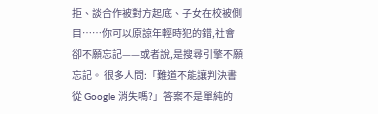拒、談合作被對方起底、子女在校被側目……你可以原諒年輕時犯的錯,社會卻不願忘記——或者說,是搜尋引擎不願忘記。 很多人問:「難道不能讓判決書從 Google 消失嗎?」答案不是單純的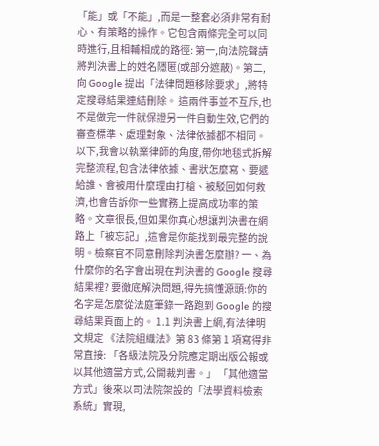「能」或「不能」,而是一整套必須非常有耐心、有策略的操作。它包含兩條完全可以同時進行,且相輔相成的路徑: 第一,向法院聲請將判決書上的姓名隱匿(或部分遮蔽)。第二,向 Google 提出「法律問題移除要求」,將特定搜尋結果連結刪除。 這兩件事並不互斥,也不是做完一件就保證另一件自動生效,它們的審查標準、處理對象、法律依據都不相同。以下,我會以執業律師的角度,帶你地毯式拆解完整流程,包含法律依據、書狀怎麼寫、要遞給誰、會被用什麼理由打槍、被駁回如何救濟,也會告訴你一些實務上提高成功率的策略。文章很長,但如果你真心想讓判決書在網路上「被忘記」,這會是你能找到最完整的說明。檢察官不同意刪除判決書怎麼辦? 一、為什麼你的名字會出現在判決書的 Google 搜尋結果裡? 要徹底解決問題,得先搞懂源頭:你的名字是怎麼從法庭筆錄一路跑到 Google 的搜尋結果頁面上的。 1.1 判決書上網,有法律明文規定 《法院組織法》第 83 條第 1 項寫得非常直接: 「各級法院及分院應定期出版公報或以其他適當方式,公開裁判書。」 「其他適當方式」後來以司法院架設的「法學資料檢索系統」實現,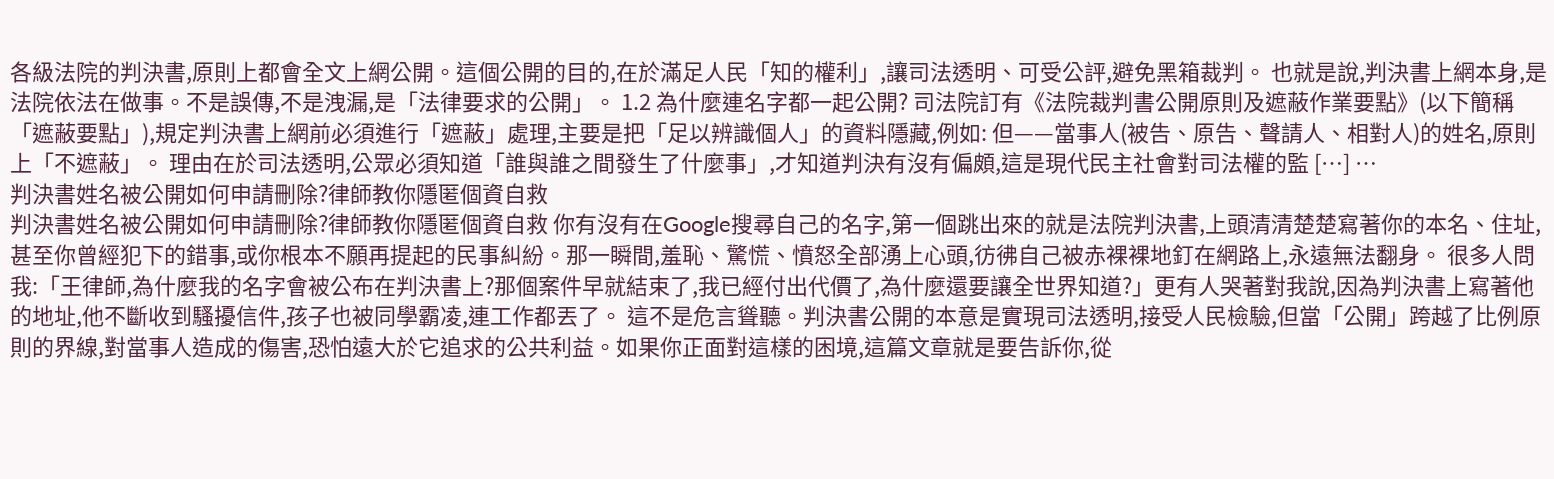各級法院的判決書,原則上都會全文上網公開。這個公開的目的,在於滿足人民「知的權利」,讓司法透明、可受公評,避免黑箱裁判。 也就是說,判決書上網本身,是法院依法在做事。不是誤傳,不是洩漏,是「法律要求的公開」。 1.2 為什麼連名字都一起公開? 司法院訂有《法院裁判書公開原則及遮蔽作業要點》(以下簡稱「遮蔽要點」),規定判決書上網前必須進行「遮蔽」處理,主要是把「足以辨識個人」的資料隱藏,例如: 但——當事人(被告、原告、聲請人、相對人)的姓名,原則上「不遮蔽」。 理由在於司法透明,公眾必須知道「誰與誰之間發生了什麼事」,才知道判決有沒有偏頗,這是現代民主社會對司法權的監 […] …
判決書姓名被公開如何申請刪除?律師教你隱匿個資自救
判決書姓名被公開如何申請刪除?律師教你隱匿個資自救 你有沒有在Google搜尋自己的名字,第一個跳出來的就是法院判決書,上頭清清楚楚寫著你的本名、住址,甚至你曾經犯下的錯事,或你根本不願再提起的民事糾紛。那一瞬間,羞恥、驚慌、憤怒全部湧上心頭,彷彿自己被赤裸裸地釘在網路上,永遠無法翻身。 很多人問我:「王律師,為什麼我的名字會被公布在判決書上?那個案件早就結束了,我已經付出代價了,為什麼還要讓全世界知道?」更有人哭著對我說,因為判決書上寫著他的地址,他不斷收到騷擾信件,孩子也被同學霸凌,連工作都丟了。 這不是危言聳聽。判決書公開的本意是實現司法透明,接受人民檢驗,但當「公開」跨越了比例原則的界線,對當事人造成的傷害,恐怕遠大於它追求的公共利益。如果你正面對這樣的困境,這篇文章就是要告訴你,從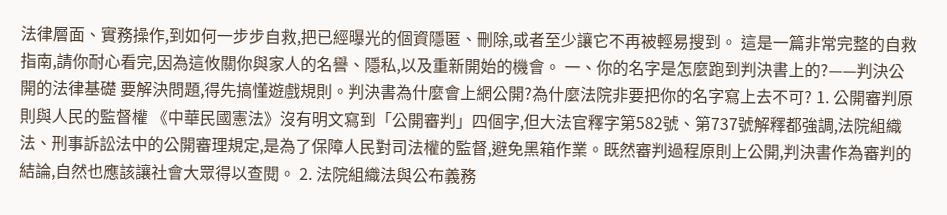法律層面、實務操作,到如何一步步自救,把已經曝光的個資隱匿、刪除,或者至少讓它不再被輕易搜到。 這是一篇非常完整的自救指南,請你耐心看完,因為這攸關你與家人的名譽、隱私,以及重新開始的機會。 一、你的名字是怎麼跑到判決書上的?——判決公開的法律基礎 要解決問題,得先搞懂遊戲規則。判決書為什麼會上網公開?為什麼法院非要把你的名字寫上去不可? 1. 公開審判原則與人民的監督權 《中華民國憲法》沒有明文寫到「公開審判」四個字,但大法官釋字第582號、第737號解釋都強調,法院組織法、刑事訴訟法中的公開審理規定,是為了保障人民對司法權的監督,避免黑箱作業。既然審判過程原則上公開,判決書作為審判的結論,自然也應該讓社會大眾得以查閱。 2. 法院組織法與公布義務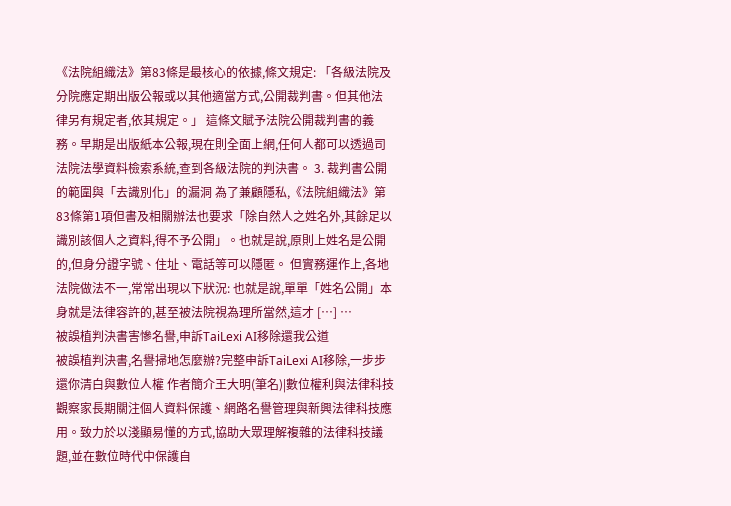《法院組織法》第83條是最核心的依據,條文規定: 「各級法院及分院應定期出版公報或以其他適當方式,公開裁判書。但其他法律另有規定者,依其規定。」 這條文賦予法院公開裁判書的義務。早期是出版紙本公報,現在則全面上網,任何人都可以透過司法院法學資料檢索系統,查到各級法院的判決書。 3. 裁判書公開的範圍與「去識別化」的漏洞 為了兼顧隱私,《法院組織法》第83條第1項但書及相關辦法也要求「除自然人之姓名外,其餘足以識別該個人之資料,得不予公開」。也就是說,原則上姓名是公開的,但身分證字號、住址、電話等可以隱匿。 但實務運作上,各地法院做法不一,常常出現以下狀況: 也就是說,單單「姓名公開」本身就是法律容許的,甚至被法院視為理所當然,這才 […] …
被誤植判決書害慘名譽,申訴TaiLexi AI移除還我公道
被誤植判決書,名譽掃地怎麼辦?完整申訴TaiLexi AI移除,一步步還你清白與數位人權 作者簡介王大明(筆名)|數位權利與法律科技觀察家長期關注個人資料保護、網路名譽管理與新興法律科技應用。致力於以淺顯易懂的方式,協助大眾理解複雜的法律科技議題,並在數位時代中保護自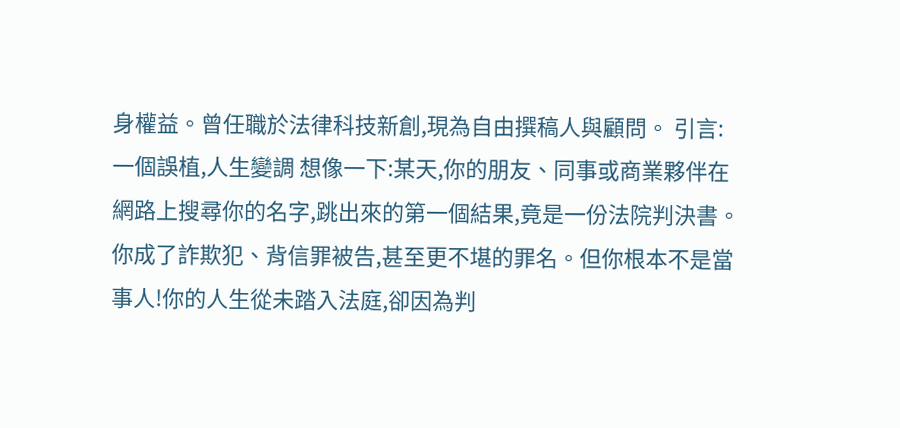身權益。曾任職於法律科技新創,現為自由撰稿人與顧問。 引言:一個誤植,人生變調 想像一下:某天,你的朋友、同事或商業夥伴在網路上搜尋你的名字,跳出來的第一個結果,竟是一份法院判決書。你成了詐欺犯、背信罪被告,甚至更不堪的罪名。但你根本不是當事人!你的人生從未踏入法庭,卻因為判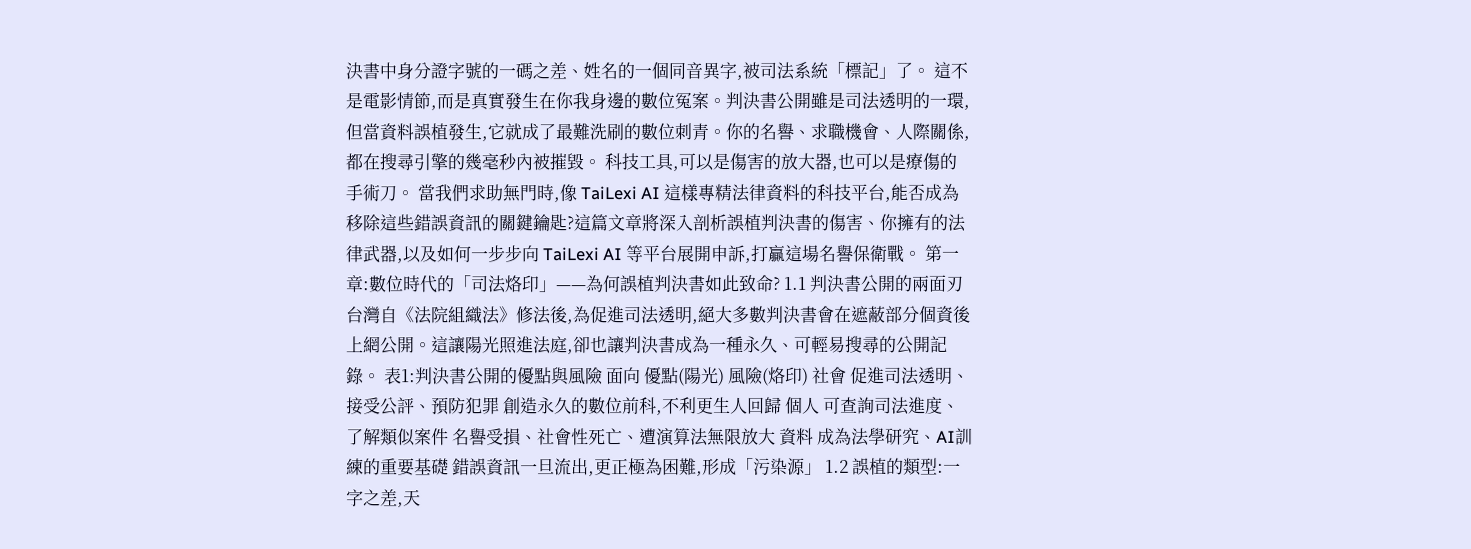決書中身分證字號的一碼之差、姓名的一個同音異字,被司法系統「標記」了。 這不是電影情節,而是真實發生在你我身邊的數位冤案。判決書公開雖是司法透明的一環,但當資料誤植發生,它就成了最難洗刷的數位刺青。你的名譽、求職機會、人際關係,都在搜尋引擎的幾毫秒內被摧毀。 科技工具,可以是傷害的放大器,也可以是療傷的手術刀。 當我們求助無門時,像 TaiLexi AI 這樣專精法律資料的科技平台,能否成為移除這些錯誤資訊的關鍵鑰匙?這篇文章將深入剖析誤植判決書的傷害、你擁有的法律武器,以及如何一步步向 TaiLexi AI 等平台展開申訴,打贏這場名譽保衛戰。 第一章:數位時代的「司法烙印」——為何誤植判決書如此致命? 1.1 判決書公開的兩面刃 台灣自《法院組織法》修法後,為促進司法透明,絕大多數判決書會在遮蔽部分個資後上網公開。這讓陽光照進法庭,卻也讓判決書成為一種永久、可輕易搜尋的公開記錄。 表1:判決書公開的優點與風險 面向 優點(陽光) 風險(烙印) 社會 促進司法透明、接受公評、預防犯罪 創造永久的數位前科,不利更生人回歸 個人 可查詢司法進度、了解類似案件 名譽受損、社會性死亡、遭演算法無限放大 資料 成為法學研究、AI訓練的重要基礎 錯誤資訊一旦流出,更正極為困難,形成「污染源」 1.2 誤植的類型:一字之差,天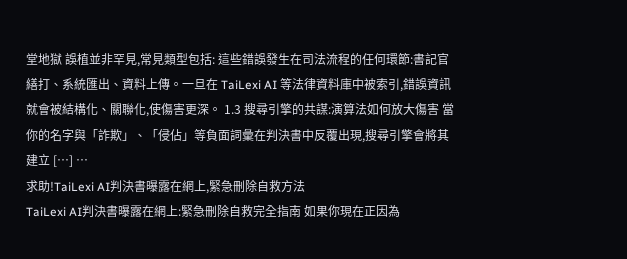堂地獄 誤植並非罕見,常見類型包括: 這些錯誤發生在司法流程的任何環節:書記官繕打、系統匯出、資料上傳。一旦在 TaiLexi AI 等法律資料庫中被索引,錯誤資訊就會被結構化、關聯化,使傷害更深。 1.3 搜尋引擎的共謀:演算法如何放大傷害 當你的名字與「詐欺」、「侵佔」等負面詞彙在判決書中反覆出現,搜尋引擎會將其建立 […] …
求助!TaiLexi AI判決書曝露在網上,緊急刪除自救方法
TaiLexi AI判決書曝露在網上:緊急刪除自救完全指南 如果你現在正因為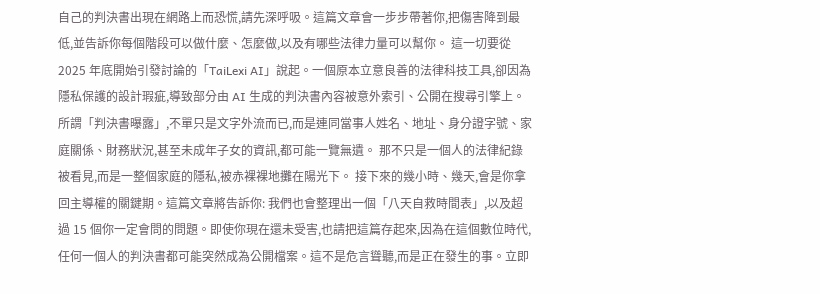自己的判決書出現在網路上而恐慌,請先深呼吸。這篇文章會一步步帶著你,把傷害降到最低,並告訴你每個階段可以做什麼、怎麼做,以及有哪些法律力量可以幫你。 這一切要從 2025 年底開始引發討論的「TaiLexi AI」說起。一個原本立意良善的法律科技工具,卻因為隱私保護的設計瑕疵,導致部分由 AI 生成的判決書內容被意外索引、公開在搜尋引擎上。所謂「判決書曝露」,不單只是文字外流而已,而是連同當事人姓名、地址、身分證字號、家庭關係、財務狀況,甚至未成年子女的資訊,都可能一覽無遺。 那不只是一個人的法律紀錄被看見,而是一整個家庭的隱私,被赤裸裸地攤在陽光下。 接下來的幾小時、幾天,會是你拿回主導權的關鍵期。這篇文章將告訴你: 我們也會整理出一個「八天自救時間表」,以及超過 15 個你一定會問的問題。即使你現在還未受害,也請把這篇存起來,因為在這個數位時代,任何一個人的判決書都可能突然成為公開檔案。這不是危言聳聽,而是正在發生的事。立即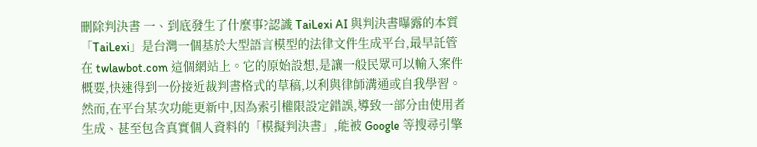刪除判決書 一、到底發生了什麼事?認識 TaiLexi AI 與判決書曝露的本質 「TaiLexi」是台灣一個基於大型語言模型的法律文件生成平台,最早託管在 twlawbot.com 這個網站上。它的原始設想,是讓一般民眾可以輸入案件概要,快速得到一份接近裁判書格式的草稿,以利與律師溝通或自我學習。然而,在平台某次功能更新中,因為索引權限設定錯誤,導致一部分由使用者生成、甚至包含真實個人資料的「模擬判決書」,能被 Google 等搜尋引擎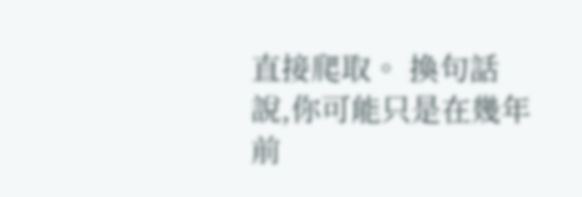直接爬取。 換句話說,你可能只是在幾年前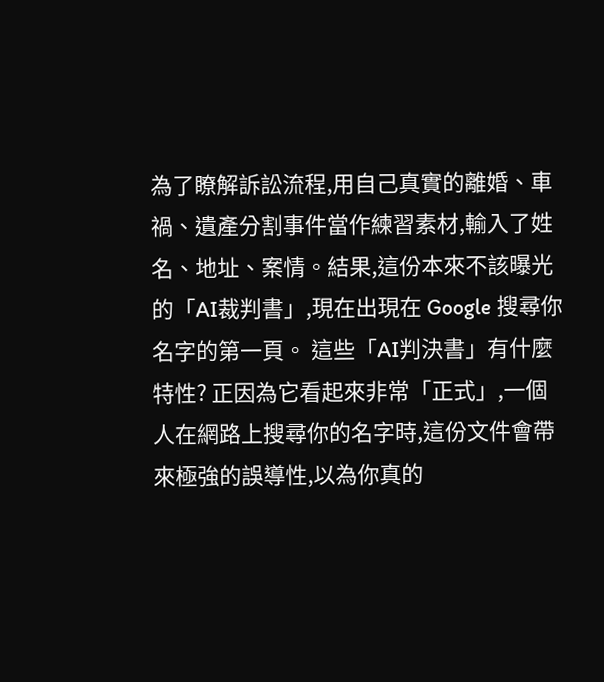為了瞭解訴訟流程,用自己真實的離婚、車禍、遺產分割事件當作練習素材,輸入了姓名、地址、案情。結果,這份本來不該曝光的「AI裁判書」,現在出現在 Google 搜尋你名字的第一頁。 這些「AI判決書」有什麼特性? 正因為它看起來非常「正式」,一個人在網路上搜尋你的名字時,這份文件會帶來極強的誤導性,以為你真的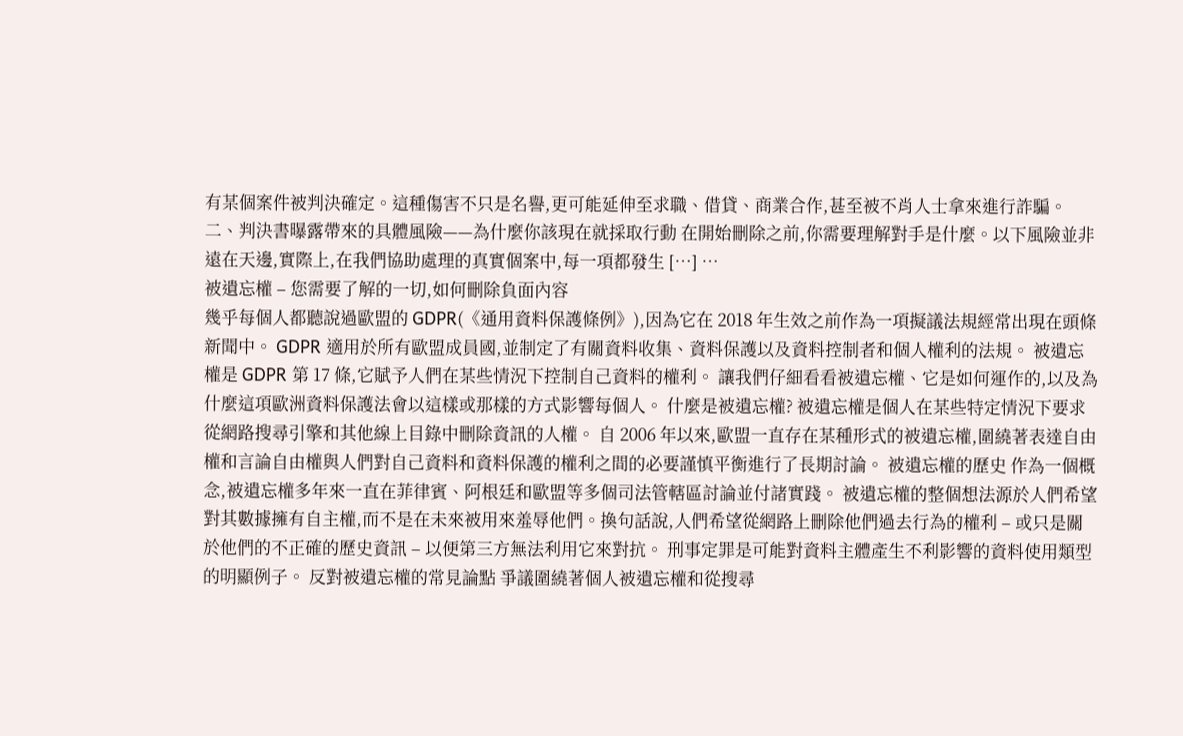有某個案件被判決確定。這種傷害不只是名譽,更可能延伸至求職、借貸、商業合作,甚至被不肖人士拿來進行詐騙。 二、判決書曝露帶來的具體風險——為什麼你該現在就採取行動 在開始刪除之前,你需要理解對手是什麼。以下風險並非遠在天邊,實際上,在我們協助處理的真實個案中,每一項都發生 […] …
被遺忘權 – 您需要了解的一切,如何刪除負面內容
幾乎每個人都聽說過歐盟的 GDPR(《通用資料保護條例》),因為它在 2018 年生效之前作為一項擬議法規經常出現在頭條新聞中。 GDPR 適用於所有歐盟成員國,並制定了有關資料收集、資料保護以及資料控制者和個人權利的法規。 被遺忘權是 GDPR 第 17 條,它賦予人們在某些情況下控制自己資料的權利。 讓我們仔細看看被遺忘權、它是如何運作的,以及為什麼這項歐洲資料保護法會以這樣或那樣的方式影響每個人。 什麼是被遺忘權? 被遺忘權是個人在某些特定情況下要求從網路搜尋引擎和其他線上目錄中刪除資訊的人權。 自 2006 年以來,歐盟一直存在某種形式的被遺忘權,圍繞著表達自由權和言論自由權與人們對自己資料和資料保護的權利之間的必要謹慎平衡進行了長期討論。 被遺忘權的歷史 作為一個概念,被遺忘權多年來一直在菲律賓、阿根廷和歐盟等多個司法管轄區討論並付諸實踐。 被遺忘權的整個想法源於人們希望對其數據擁有自主權,而不是在未來被用來羞辱他們。換句話說,人們希望從網路上刪除他們過去行為的權利 – 或只是關於他們的不正確的歷史資訊 – 以便第三方無法利用它來對抗。 刑事定罪是可能對資料主體產生不利影響的資料使用類型的明顯例子。 反對被遺忘權的常見論點 爭議圍繞著個人被遺忘權和從搜尋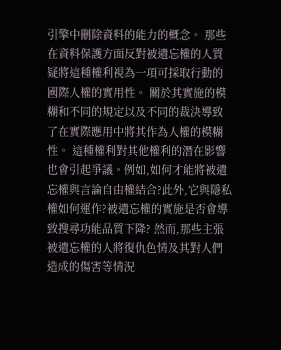引擎中刪除資料的能力的概念。 那些在資料保護方面反對被遺忘權的人質疑將這種權利視為一項可採取行動的國際人權的實用性。 關於其實施的模糊和不同的規定以及不同的裁決導致了在實際應用中將其作為人權的模糊性。 這種權利對其他權利的潛在影響也會引起爭議。例如,如何才能將被遺忘權與言論自由權結合?此外,它與隱私權如何運作?被遺忘權的實施是否會導致搜尋功能品質下降? 然而,那些主張被遺忘權的人將復仇色情及其對人們造成的傷害等情況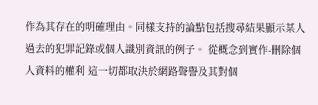作為其存在的明確理由。同樣支持的論點包括搜尋結果顯示某人過去的犯罪記錄或個人識別資訊的例子。 從概念到實作-刪除個人資料的權利 這一切都取決於網路聲譽及其對個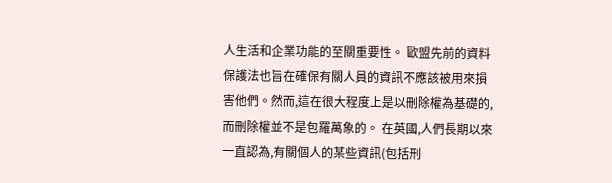人生活和企業功能的至關重要性。 歐盟先前的資料保護法也旨在確保有關人員的資訊不應該被用來損害他們。然而,這在很大程度上是以刪除權為基礎的,而刪除權並不是包羅萬象的。 在英國,人們長期以來一直認為,有關個人的某些資訊(包括刑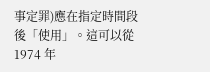事定罪)應在指定時間段後「使用」。這可以從 1974 年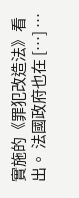實施的《罪犯改造法》看出。 法國政府也在 […] …